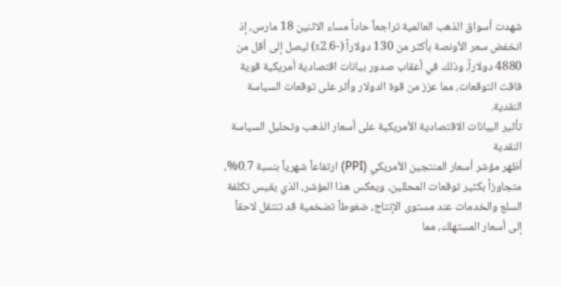شهدت أسواق الذهب العالمية تراجعاً حاداً مساء الاثنين 18 مارس، إذ انخفض سعر الأونصة بأكثر من 130 دولاراً (-2.6٪) ليصل إلى أقل من 4880 دولاراً، وذلك في أعقاب صدور بيانات اقتصادية أمريكية قوية فاقت التوقعات، مما عزز من قوة الدولار وأثر على توقعات السياسة النقدية.
تأثير البيانات الاقتصادية الأمريكية على أسعار الذهب وتحليل السياسة النقدية
أظهر مؤشر أسعار المنتجين الأمريكي (PPI) ارتفاعاً شهرياً بنسبة 0.7%، متجاوزاً بكثير توقعات المحللين، ويعكس هذا المؤشر، الذي يقيس تكلفة السلع والخدمات عند مستوى الإنتاج، ضغوطاً تضخمية قد تنتقل لاحقاً إلى أسعار المستهلك، مما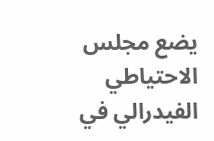يضع مجلس الاحتياطي الفيدرالي في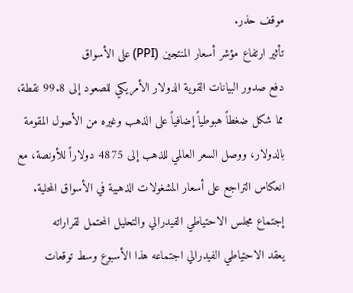موقف حذر.
تأثير ارتفاع مؤشر أسعار المنتجين (PPI) على الأسواق
دفع صدور البيانات القوية الدولار الأمريكي للصعود إلى 99.8 نقطة، مما شكل ضغطاً هبوطياً إضافياً على الذهب وغيره من الأصول المقومة بالدولار، ووصل السعر العالمي للذهب إلى 4875 دولاراً للأونصة، مع انعكاس التراجع على أسعار المشغولات الذهبية في الأسواق المحلية.
إجتماع مجلس الاحتياطي الفيدرالي والتحليل المحتمل لقراراته
يعقد الاحتياطي الفيدرالي اجتماعه هذا الأسبوع وسط توقعات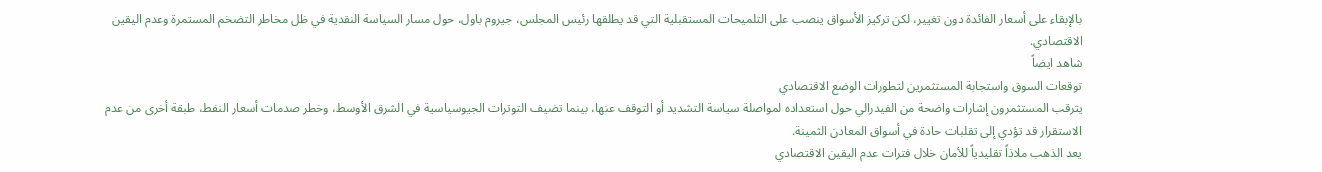بالإبقاء على أسعار الفائدة دون تغيير، لكن تركيز الأسواق ينصب على التلميحات المستقبلية التي قد يطلقها رئيس المجلس، جيروم باول، حول مسار السياسة النقدية في ظل مخاطر التضخم المستمرة وعدم اليقين الاقتصادي.
شاهد ايضاً
توقعات السوق واستجابة المستثمرين لتطورات الوضع الاقتصادي
يترقب المستثمرون إشارات واضحة من الفيدرالي حول استعداده لمواصلة سياسة التشديد أو التوقف عنها، بينما تضيف التوترات الجيوسياسية في الشرق الأوسط، وخطر صدمات أسعار النفط، طبقة أخرى من عدم الاستقرار قد تؤدي إلى تقلبات حادة في أسواق المعادن الثمينة.
يعد الذهب ملاذاً تقليدياً للأمان خلال فترات عدم اليقين الاقتصادي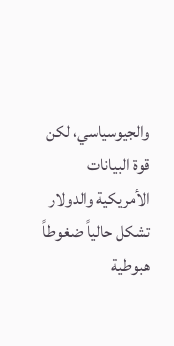والجيوسياسي، لكن قوة البيانات الأمريكية والدولار تشكل حالياً ضغوطاً هبوطية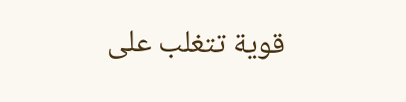قوية تتغلب على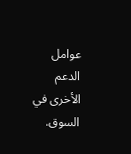عوامل الدعم الأخرى في السوق.